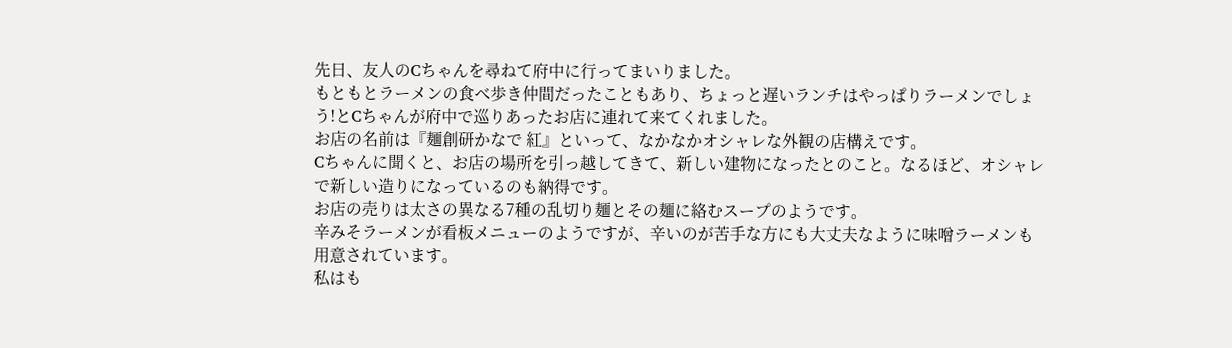先日、友人のCちゃんを尋ねて府中に行ってまいりました。
もともとラーメンの食べ歩き仲間だったこともあり、ちょっと遅いランチはやっぱりラーメンでしょう!とCちゃんが府中で巡りあったお店に連れて来てくれました。
お店の名前は『麺創研かなで 紅』といって、なかなかオシャレな外観の店構えです。
Cちゃんに聞くと、お店の場所を引っ越してきて、新しい建物になったとのこと。なるほど、オシャレで新しい造りになっているのも納得です。
お店の売りは太さの異なる7種の乱切り麺とその麺に絡むスープのようです。
辛みそラーメンが看板メニューのようですが、辛いのが苦手な方にも大丈夫なように味噌ラーメンも用意されています。
私はも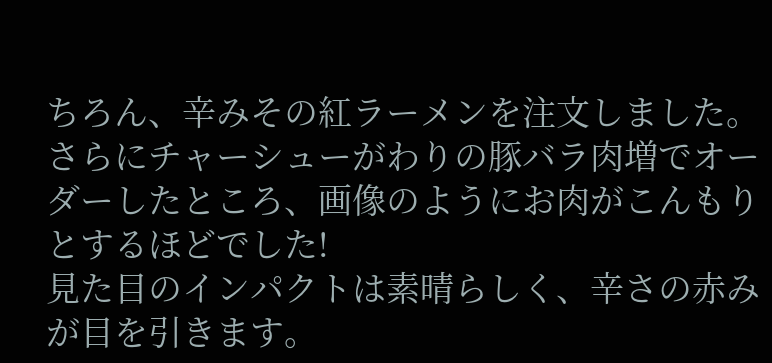ちろん、辛みその紅ラーメンを注文しました。さらにチャーシューがわりの豚バラ肉増でオーダーしたところ、画像のようにお肉がこんもりとするほどでした!
見た目のインパクトは素晴らしく、辛さの赤みが目を引きます。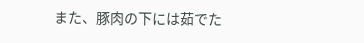また、豚肉の下には茹でた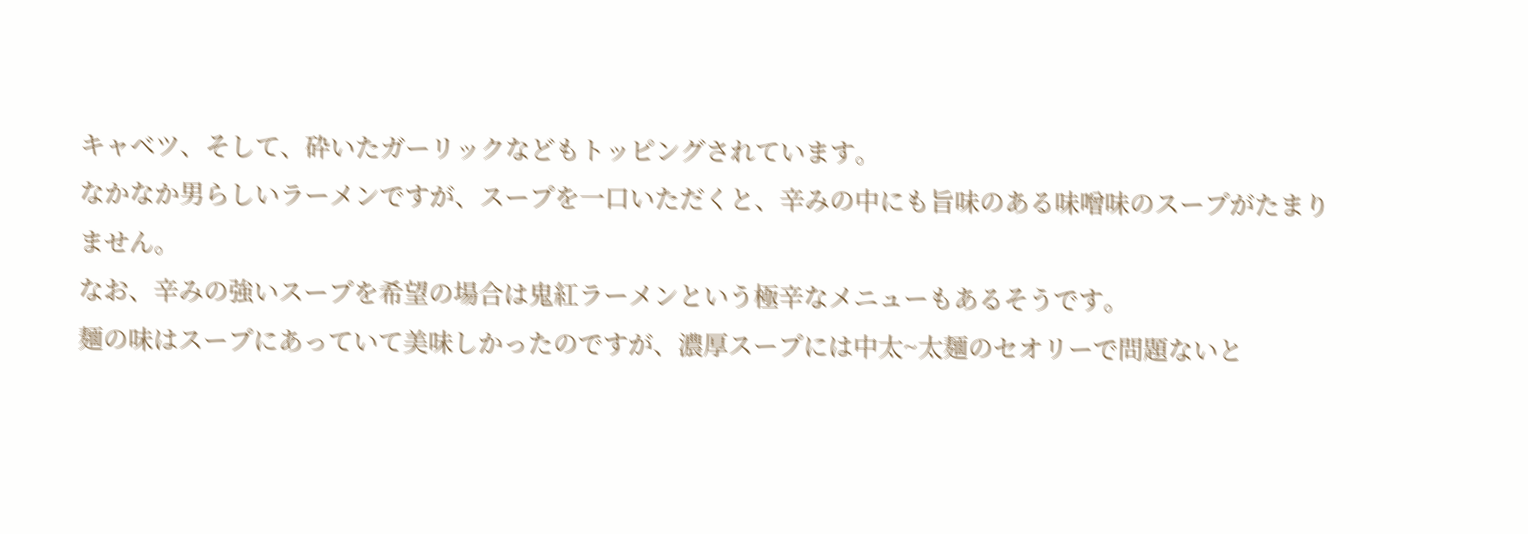キャベツ、そして、砕いたガーリックなどもトッピングされています。
なかなか男らしいラーメンですが、スープを一口いただくと、辛みの中にも旨味のある味噌味のスープがたまりません。
なお、辛みの強いスープを希望の場合は鬼紅ラーメンという極辛なメニューもあるそうです。
麺の味はスープにあっていて美味しかったのですが、濃厚スープには中太~太麺のセオリーで問題ないと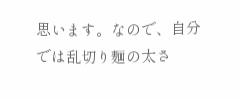思います。なので、自分では乱切り麺の太さ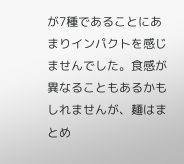が7種であることにあまりインパクトを感じませんでした。食感が異なることもあるかもしれませんが、麺はまとめ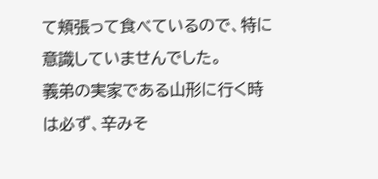て頬張って食べているので、特に意識していませんでした。
義弟の実家である山形に行く時は必ず、辛みそ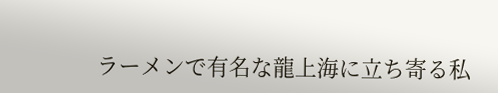ラーメンで有名な龍上海に立ち寄る私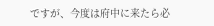ですが、今度は府中に来たら必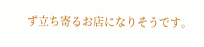ず立ち寄るお店になりそうです。